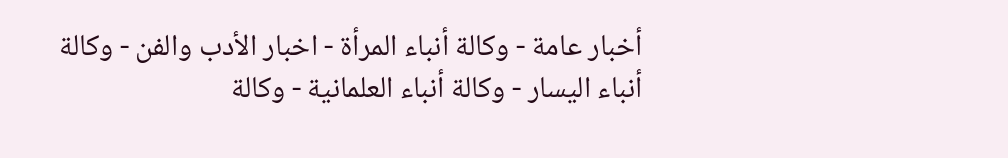أخبار عامة - وكالة أنباء المرأة - اخبار الأدب والفن - وكالة أنباء اليسار - وكالة أنباء العلمانية - وكالة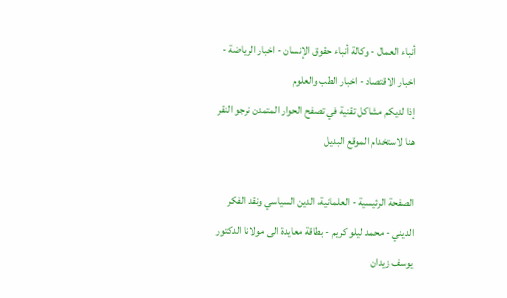أنباء العمال - وكالة أنباء حقوق الإنسان - اخبار الرياضة - اخبار الاقتصاد - اخبار الطب والعلوم
إذا لديكم مشاكل تقنية في تصفح الحوار المتمدن نرجو النقر هنا لاستخدام الموقع البديل

الصفحة الرئيسية - العلمانية، الدين السياسي ونقد الفكر الديني - محمد ليلو كريم - بطاقة معايدة الى مولانا الدكتور يوسف زيدان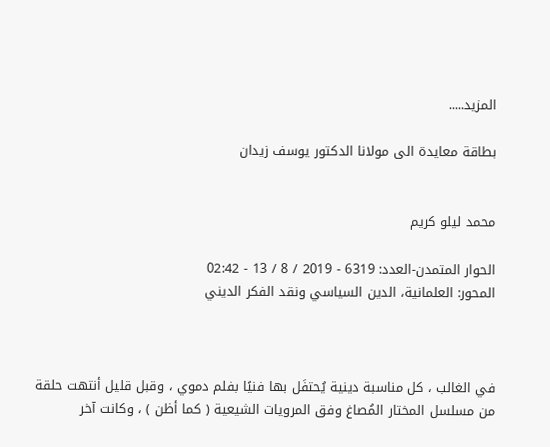المزيد.....

بطاقة معايدة الى مولانا الدكتور يوسف زيدان


محمد ليلو كريم

الحوار المتمدن-العدد: 6319 - 2019 / 8 / 13 - 02:42
المحور: العلمانية، الدين السياسي ونقد الفكر الديني



في الغالب ، كل مناسبة دينية يُحتفَل بها فنيًا بفلم دموي ، وقبل قليل أنتهت حلقة من مسلسل المختار المُصاغ وفق المرويات الشيعية ( كما أظن ) ، وكانت آخر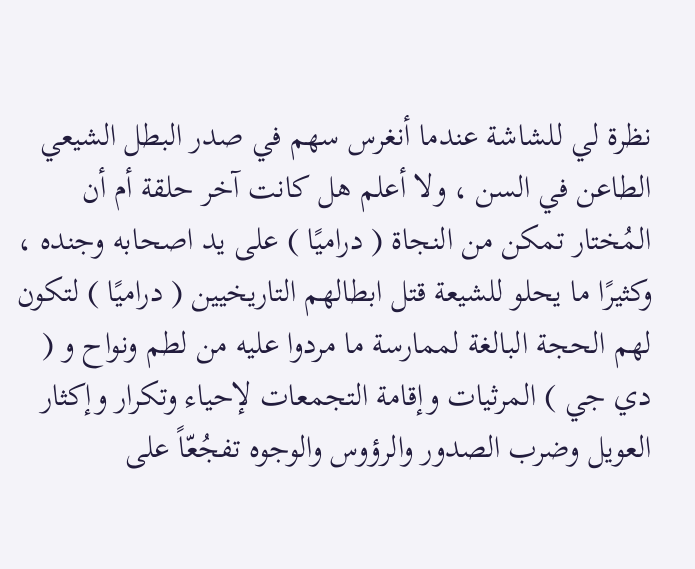نظرة لي للشاشة عندما أنغرس سهم في صدر البطل الشيعي الطاعن في السن ، ولا أعلم هل كانت آخر حلقة أم أن المُختار تمكن من النجاة ( دراميًا ) على يد اصحابه وجنده ، وكثيرًا ما يحلو للشيعة قتل ابطالهم التاريخيين ( دراميًا ) لتكون لهم الحجة البالغة لممارسة ما مردوا عليه من لطم ونواح و ( دي جي ) المرثيات وإقامة التجمعات لإحياء وتكرار وإكثار العويل وضرب الصدور والرؤوس والوجوه تفجُعّاً على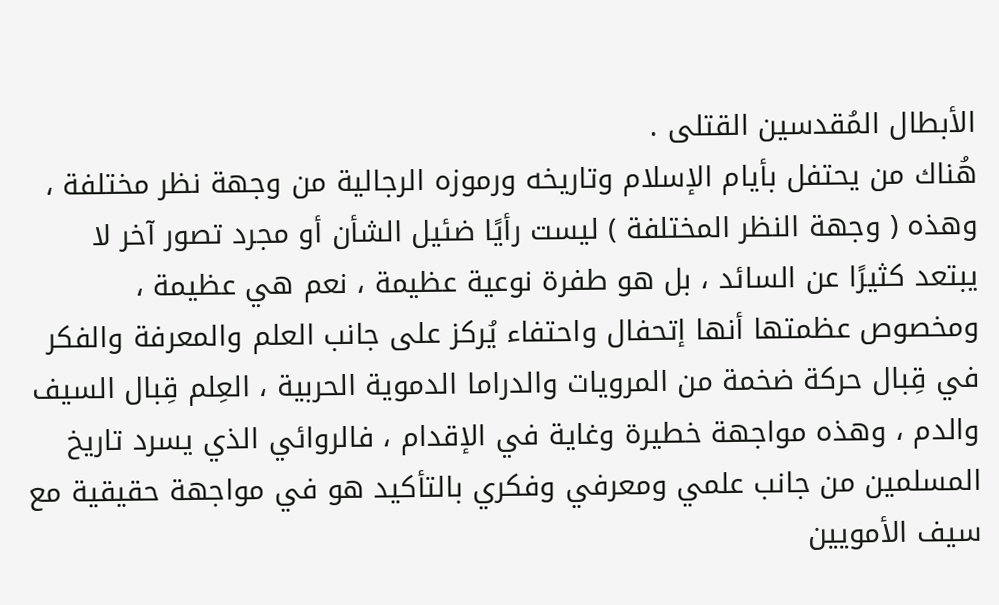الأبطال المُقدسين القتلى .
هُناك من يحتفل بأيام الإسلام وتاريخه ورموزه الرجالية من وجهة نظر مختلفة ، وهذه ( وجهة النظر المختلفة ) ليست رأيًا ضئيل الشأن أو مجرد تصور آخر لا يبتعد كثيرًا عن السائد ، بل هو طفرة نوعية عظيمة ، نعم هي عظيمة ، ومخصوص عظمتها أنها إتحفال واحتفاء يُركز على جانب العلم والمعرفة والفكر في قِبال حركة ضخمة من المرويات والدراما الدموية الحربية ، العِلم قِبال السيف والدم ، وهذه مواجهة خطيرة وغاية في الإقدام ، فالروائي الذي يسرد تاريخ المسلمين من جانب علمي ومعرفي وفكري بالتأكيد هو في مواجهة حقيقية مع سيف الأمويين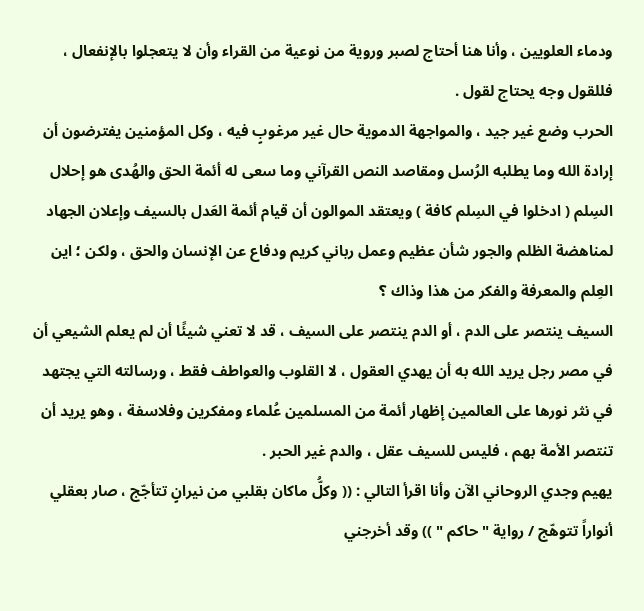ودماء العلويين ، وأنا هنا أحتاج لصبر وروية من نوعية من القراء وأن لا يتعجلوا بالإنفعال ، فللقول وجه يحتاج لقول .
الحرب وضع غير جيد ، والمواجهة الدموية حال غير مرغوبٍ فيه ، وكل المؤمنين يفترضون أن إرادة الله وما يطلبه الرُسل ومقاصد النص القرآني وما سعى له أئمة الحق والهُدى هو إحلال السِلم ( ادخلوا في السِلم كافة ) ويعتقد الموالون أن قيام أئمة العَدل بالسيف وإعلان الجهاد لمناهضة الظلم والجور شأن عظيم وعمل رباني كريم ودفاع عن الإنسان والحق ، ولكن ؛ اين العِلم والمعرفة والفكر من هذا وذاك ؟
السيف ينتصر على الدم ، أو الدم ينتصر على السيف ، قد لا تعني شيئًا أن لم يعلم الشيعي أن في مصر رجل يريد الله به أن يهدي العقول ، لا القلوب والعواطف فقط ، ورسالته التي يجتهد في نثر نورها على العالمين إظهار أئمة من المسلمين عُلماء ومفكرين وفلاسفة ، وهو يريد أن تنتصر الأمة بهم ، فليس للسيف عقل ، والدم غير الحبر .
يهيم وجدي الروحاني الآن وأنا اقرأ التالي : (( وكلُّ ماكان بقلبي من نيرانٍ تتأجّج ، صار بعقلي أنواراً تتوهّج / رواية " حاكم " )) وقد أخرجني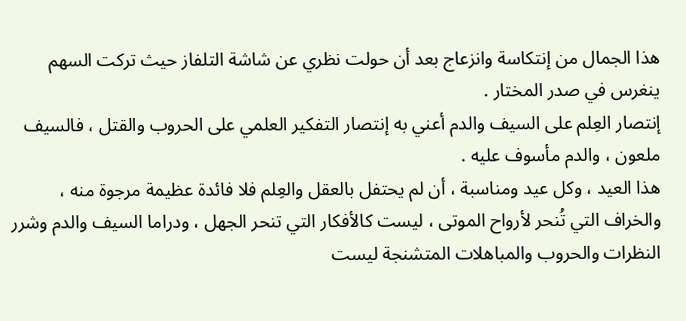هذا الجمال من إنتكاسة وانزعاج بعد أن حولت نظري عن شاشة التلفاز حيث تركت السهم ينغرس في صدر المختار .
إنتصار العِلم على السيف والدم أعني به إنتصار التفكير العلمي على الحروب والقتل ، فالسيف ملعون ، والدم مأسوف عليه .
هذا العيد ، وكل عيد ومناسبة ، أن لم يحتفل بالعقل والعِلم فلا فائدة عظيمة مرجوة منه ، والخراف التي تُنحر لأرواح الموتى ، ليست كالأفكار التي تنحر الجهل ، ودراما السيف والدم وشرر النظرات والحروب والمباهلات المتشنجة ليست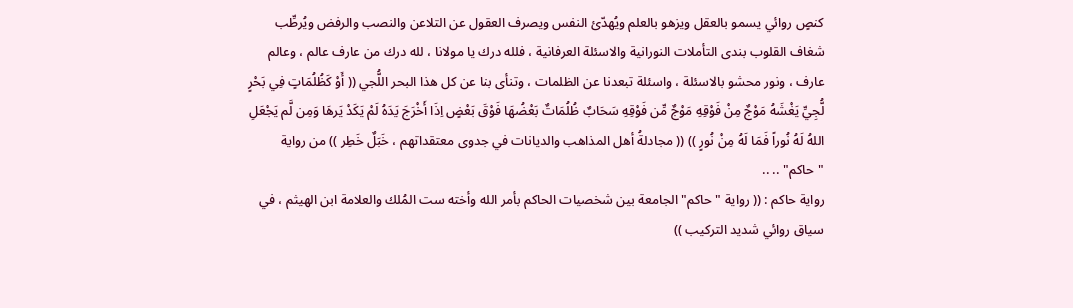كنصٍ روائي يسمو بالعقل ويزهو بالعلم ويُهدّئ النفس ويصرف العقول عن التلاعن والنصب والرفض ويُرطِّب شغاف القلوب بندى التأملات النورانية والاسئلة العرفانية ، فلله درك يا مولانا ، لله درك من عارف عالم ، وعالم عارف ، ونور محشو بالاسئلة ، واسئلة تبعدنا عن الظلمات ، وتنأى بنا عن كل هذا البحر اللُّجي (( أَوْ كَظُلُمَاتٍ فِي بَحْرٍ لُّجِيِّ يَغْشَهُ مَوْجٌ مِنْ فَوْقِهِ مَوْجٌ مِّن فَوْقِهِ سَحَابٌ ظُلُمَاتٌ بَعْضُهَا فَوْقَ بَعْضٍ اِذَا أَخْرَجَ يَدَهُ لَمْ يَكَدْ يَرهَا وَمِن لَّم يَجْعَلِ اللهُ لَهُ نُوراً فَمَا لَهُ مِنْ نُورٍ )) (( مجادلةُ أهل المذاهب والديانات في جدوى معتقداتهم ، خَبَلٌ خَطِر )) من رواية "حاكم" .. ..
رواية حاكم : (( رواية " حاكم" الجامعة بين شخصيات الحاكم بأمر الله وأخته ست المُلك والعلامة ابن الهيثم ، في سياق روائي شديد التركيب ))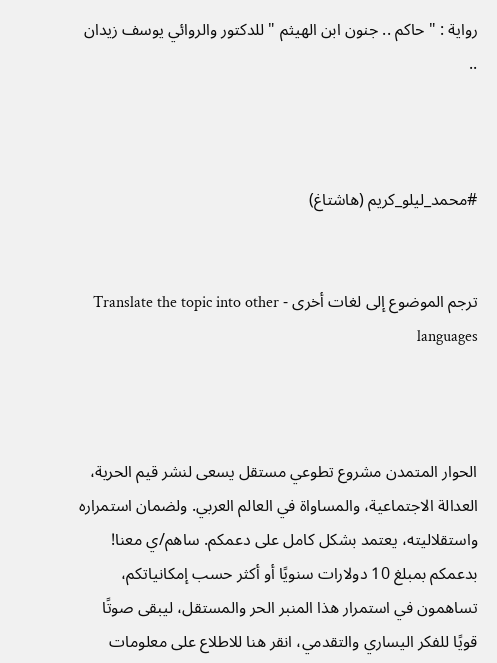رواية : " حاكم .. جنون ابن الهيثم " للدكتور والروائي يوسف زيدان ..



#محمد_ليلو_كريم (هاشتاغ)


ترجم الموضوع إلى لغات أخرى - Translate the topic into other languages



الحوار المتمدن مشروع تطوعي مستقل يسعى لنشر قيم الحرية، العدالة الاجتماعية، والمساواة في العالم العربي. ولضمان استمراره واستقلاليته، يعتمد بشكل كامل على دعمكم. ساهم/ي معنا! بدعمكم بمبلغ 10 دولارات سنويًا أو أكثر حسب إمكانياتكم، تساهمون في استمرار هذا المنبر الحر والمستقل، ليبقى صوتًا قويًا للفكر اليساري والتقدمي، انقر هنا للاطلاع على معلومات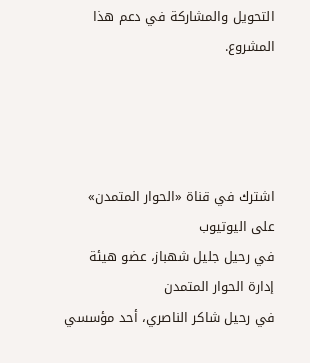التحويل والمشاركة في دعم هذا المشروع.




اشترك في قناة «الحوار المتمدن» على اليوتيوب
في رحيل جليل شهباز، عضو هيئة إدارة الحوار المتمدن
في رحيل شاكر الناصري، أحد مؤسسي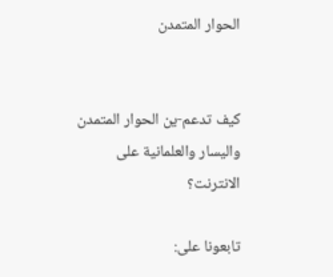الحوار المتمدن


كيف تدعم-ين الحوار المتمدن واليسار والعلمانية على الانترنت؟

تابعونا على: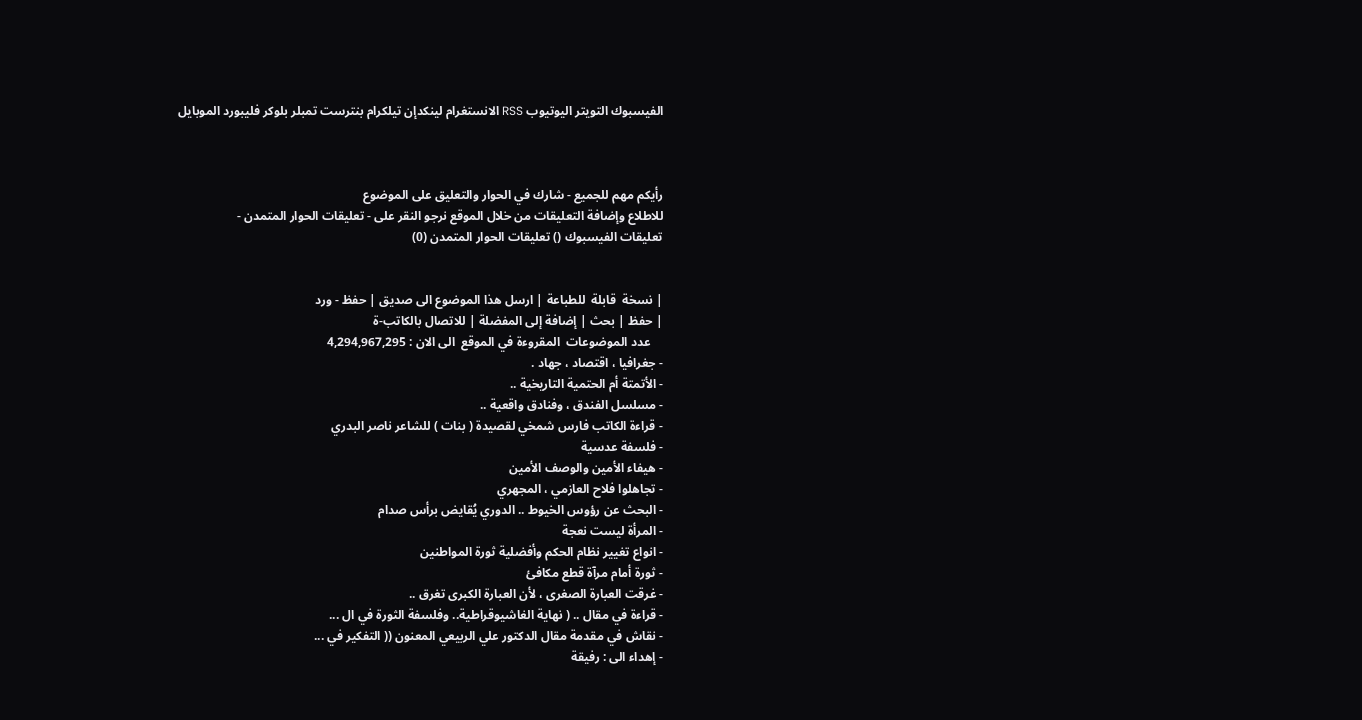الفيسبوك التويتر اليوتيوب RSS الانستغرام لينكدإن تيلكرام بنترست تمبلر بلوكر فليبورد الموبايل



رأيكم مهم للجميع - شارك في الحوار والتعليق على الموضوع
للاطلاع وإضافة التعليقات من خلال الموقع نرجو النقر على - تعليقات الحوار المتمدن -
تعليقات الفيسبوك () تعليقات الحوار المتمدن (0)


| نسخة  قابلة  للطباعة | ارسل هذا الموضوع الى صديق | حفظ - ورد
| حفظ | بحث | إضافة إلى المفضلة | للاتصال بالكاتب-ة
    عدد الموضوعات  المقروءة في الموقع  الى الان : 4,294,967,295
- جغرافيا ، اقتصاد ، جهاد .
- الأتمتة أم الحتمية التاريخية ..
- مسلسل الفندق ، وفنادق واقعية ..
- قراءة الكاتب فارس شمخي لقصيدة ( بنات ) للشاعر ناصر البدري
- فلسفة عدسية
- هيفاء الأمين والوصف الأمين
- تجاهلوا فلاح العازمي ، المجهري
- البحث عن رؤوس الخيوط .. الدوري يُقايض برأس صدام
- المرأة ليست نعجة
- انواع تغيير نظام الحكم وأفضلية ثورة المواطنين
- ثورة أمام مرآة قطع مكافئ
- غرقت العبارة الصغرى ، لأن العبارة الكبرى تغرق ..
- قراءة في مقال .. ( نهاية الغاشيوقراطية.. وفلسفة الثورة في ال ...
- نقاش في مقدمة مقال الدكتور علي الربيعي المعنون (( التفكير في ...
- إهداء الى : رفيقة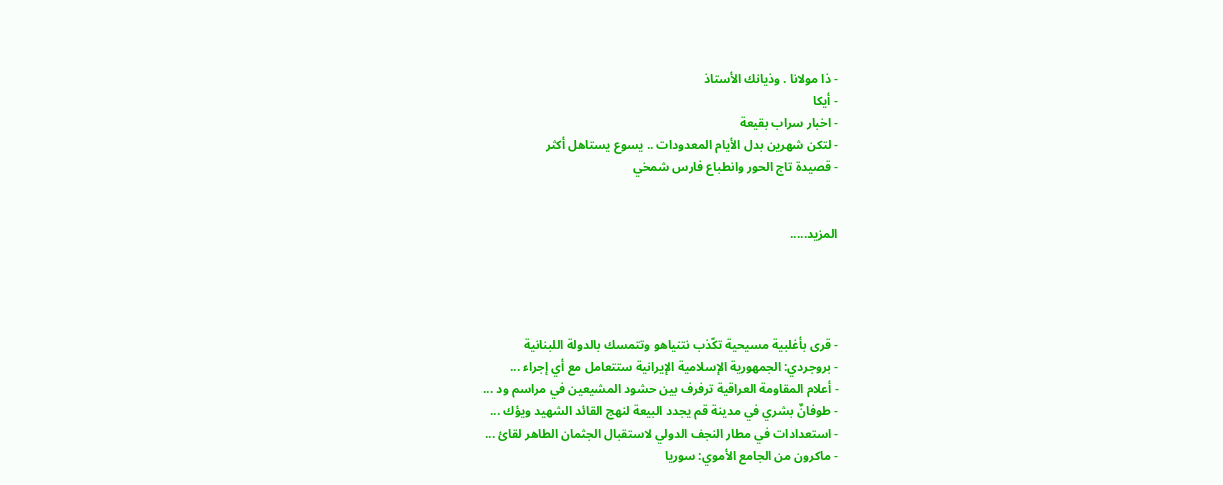- ذا مولانا . وذيانك الأستاذ
- أيكا
- اخبار سراب بقيعة
- لتكن شهرين بدل الأيام المعدودات .. يسوع يستاهل أكثر
- قصيدة تاج الحور وانطباع فارس شمخي


المزيد.....




- قرى بأغلبية مسيحية تكّذب نتنياهو وتتمسك بالدولة اللبنانية
- بروجردي: الجمهورية الإسلامية الإيرانية ستتعامل مع أي إجراء ...
- أعلام المقاومة العراقية ترفرف بين حشود المشيعين في مراسم ود ...
- طوفانٌ بشري في مدينة قم يجدد البيعة لنهج القائد الشهيد ويؤك ...
- استعدادات في مطار النجف الدولي لاستقبال الجثمان الطاهر لقائ ...
- ماكرون من الجامع الأموي: سوريا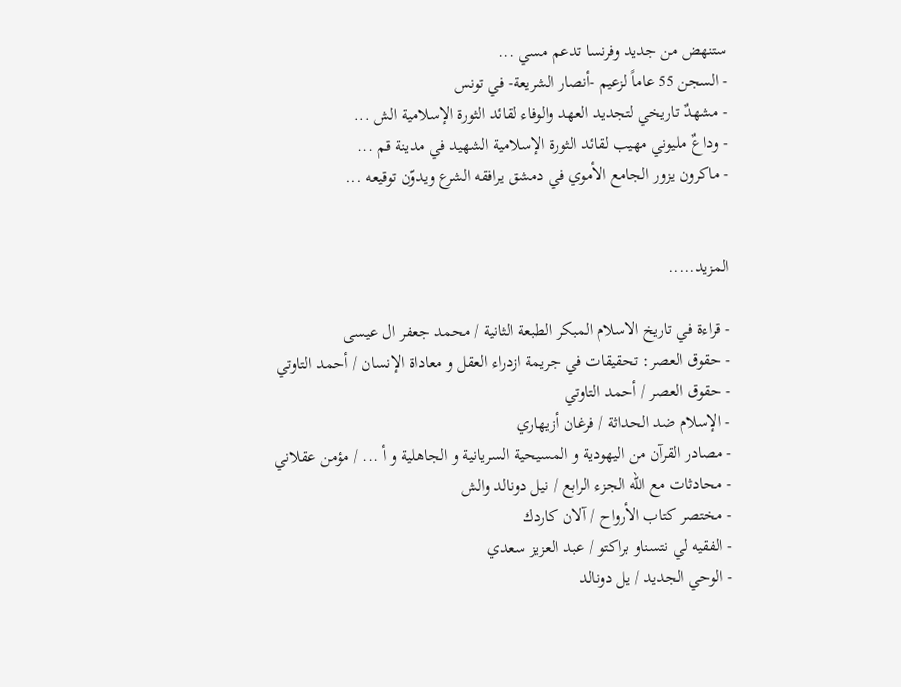ستنهض من جديد وفرنسا تدعم مسي ...
- السجن 55 عاماً لزعيم -أنصار الشريعة- في تونس
- مشهدٌ تاريخي لتجديد العهد والوفاء لقائد الثورة الإسلامية الش ...
- وداعٌ مليوني مهيب لقائد الثورة الإسلامية الشهيد في مدينة قم ...
- ماكرون يزور الجامع الأموي في دمشق يرافقه الشرع ويدوّن توقيعه ...


المزيد.....

- قراءة في تاريخ الاسلام المبكر الطبعة الثانية / محمد جعفر ال عيسى
- حقوق العصر: تحقيقات في جريمة ازدراء العقل و معاداة الإنسان / أحمد التاوتي
- حقوق العصر / أحمد التاوتي
- الإسلام ضد الحداثة / فرغان أزيهاري
- مصادر القرآن من اليهودية و المسيحية السريانية و الجاهلية و أ ... / مؤمن عقلاني
- محادثات مع الله الجزء الرابع / نيل دونالد والش
- مختصر كتاب الأرواح / آلان كاردك
- الفقيه لي نتسناو براكتو / عبد العزيز سعدي
- الوحي الجديد / يل دونالد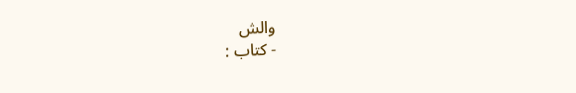والش
- كتاب :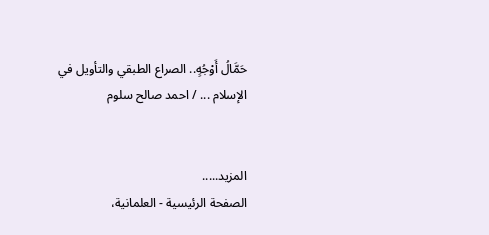حَمَّالُ أَوْجُهٍ.. الصراع الطبقي والتأويل في الإسلام ... / احمد صالح سلوم


المزيد.....
الصفحة الرئيسية - العلمانية،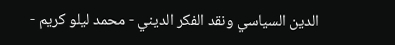الدين السياسي ونقد الفكر الديني - محمد ليلو كريم -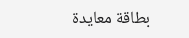بطاقة معايدة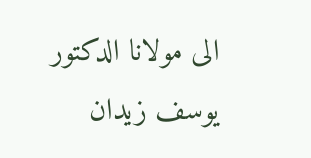الى مولانا الدكتور يوسف زيدان